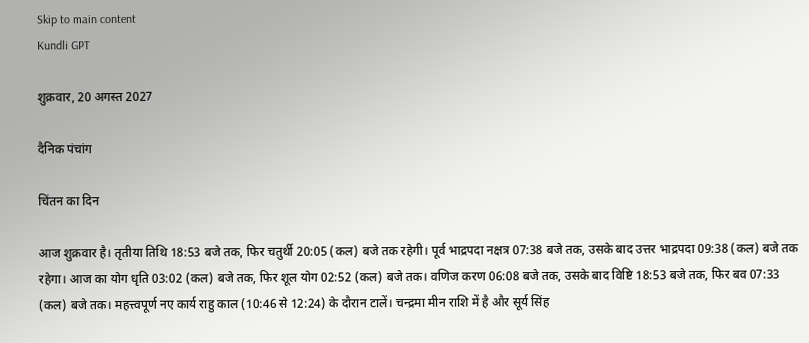Skip to main content
Kundli GPT

शुक्रवार, 20 अगस्त 2027

दैनिक पंचांग

चिंतन का दिन

आज शुक्रवार है। तृतीया तिथि 18:53 बजे तक, फिर चतुर्थी 20:05 (कल) बजे तक रहेगी। पूर्व भाद्रपदा नक्षत्र 07:38 बजे तक, उसके बाद उत्तर भाद्रपदा 09:38 (कल) बजे तक रहेगा। आज का योग धृति 03:02 (कल) बजे तक, फिर शूल योग 02:52 (कल) बजे तक। वणिज करण 06:08 बजे तक, उसके बाद विष्टि 18:53 बजे तक, फिर बव 07:33 (कल) बजे तक। महत्त्वपूर्ण नए कार्य राहु काल (10:46 से 12:24) के दौरान टालें। चन्द्रमा मीन राशि में है और सूर्य सिंह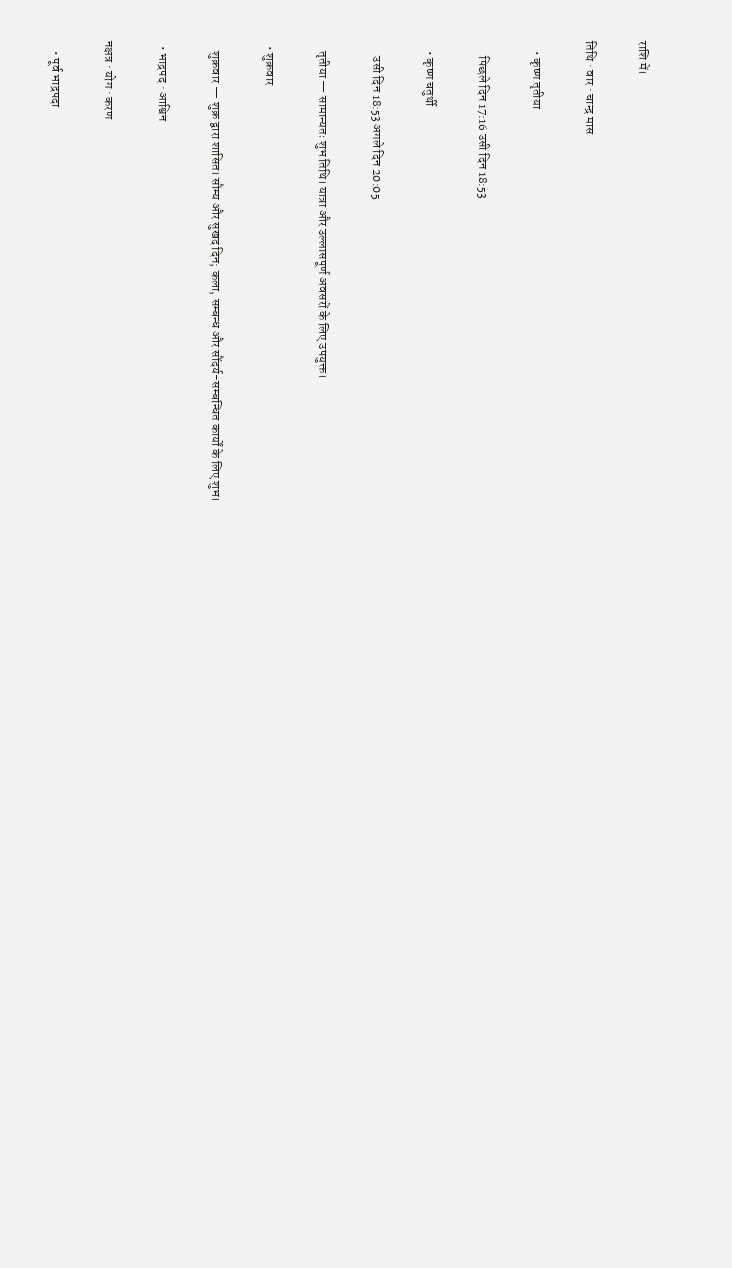राशि में।

तिथि · वार · चान्द्र मास

    • कृष्ण तृतीया

      पिछले दिन 17:16 उसी दिन 18:53

    • कृष्ण चतुर्थी

      उसी दिन 18:53 अगले दिन 20:05

    तृतीया — सामान्यतः शुभ तिथि। यात्रा और उल्लासपूर्ण अवसरों के लिए उपयुक्त।

  • शुक्रवार

    शुक्रवार — शुक्र द्वारा शासित। सौम्य और सुखद दिन; कला, सम्बन्ध और सौंदर्य-सम्बन्धित कार्यों के लिए शुभ।

  • भाद्रपद · आश्विन

नक्षत्र · योग · करण

    • पूर्व भाद्रपदा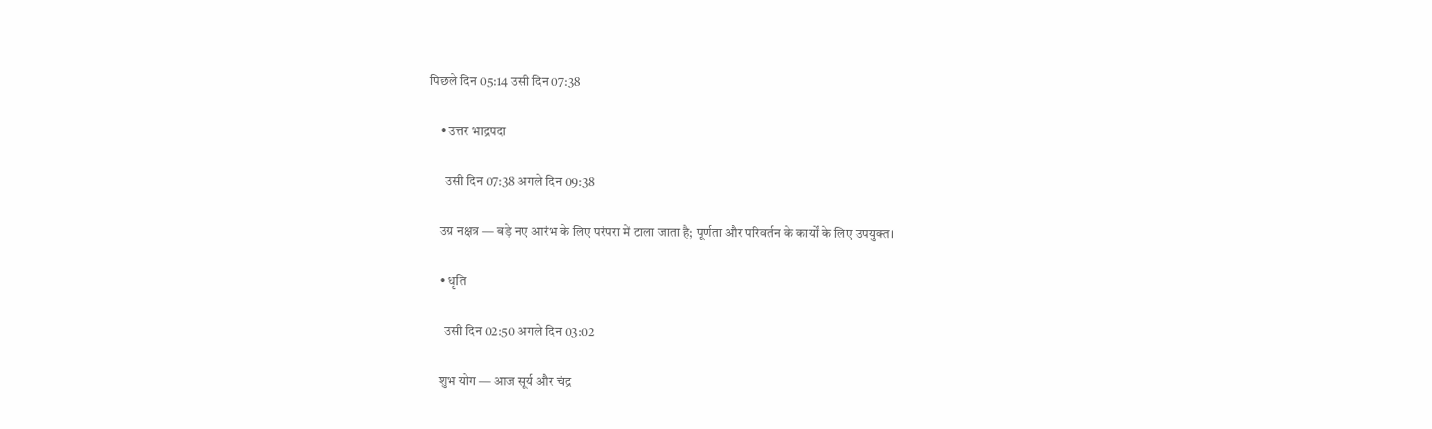पिछले दिन 05:14 उसी दिन 07:38

    • उत्तर भाद्रपदा

      उसी दिन 07:38 अगले दिन 09:38

    उग्र नक्षत्र — बड़े नए आरंभ के लिए परंपरा में टाला जाता है; पूर्णता और परिवर्तन के कार्यों के लिए उपयुक्त।

    • धृति

      उसी दिन 02:50 अगले दिन 03:02

    शुभ योग — आज सूर्य और चंद्र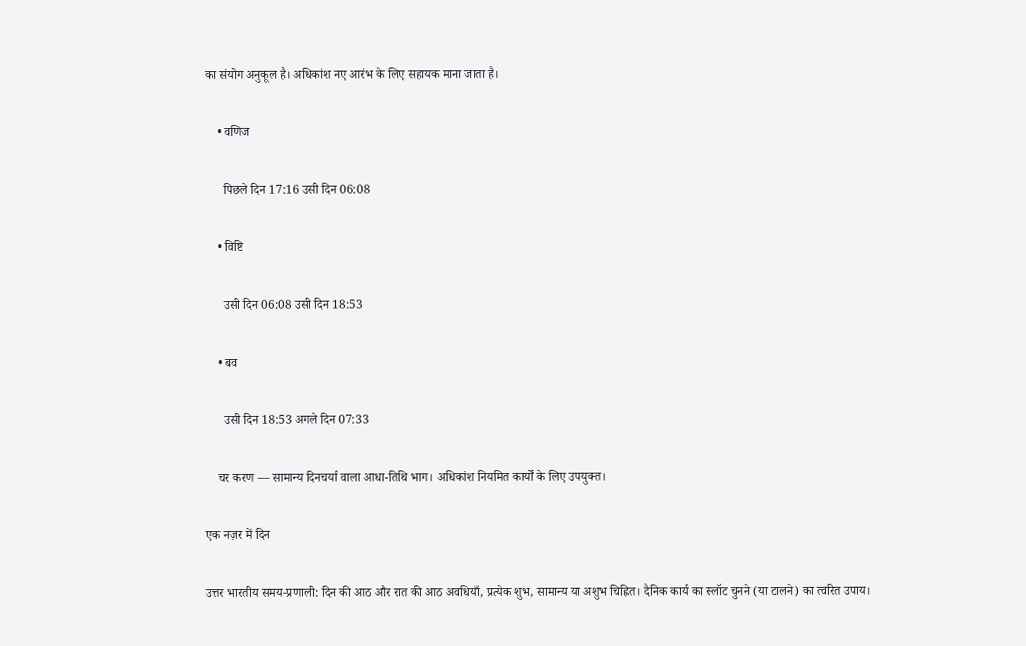का संयोग अनुकूल है। अधिकांश नए आरंभ के लिए सहायक माना जाता है।

    • वणिज

      पिछले दिन 17:16 उसी दिन 06:08

    • विष्टि

      उसी दिन 06:08 उसी दिन 18:53

    • बव

      उसी दिन 18:53 अगले दिन 07:33

    चर करण — सामान्य दिनचर्या वाला आधा-तिथि भाग। अधिकांश नियमित कार्यों के लिए उपयुक्त।

एक नज़र में दिन

उत्तर भारतीय समय-प्रणाली: दिन की आठ और रात की आठ अवधियाँ, प्रत्येक शुभ, सामान्य या अशुभ चिह्नित। दैनिक कार्य का स्लॉट चुनने (या टालने) का त्वरित उपाय।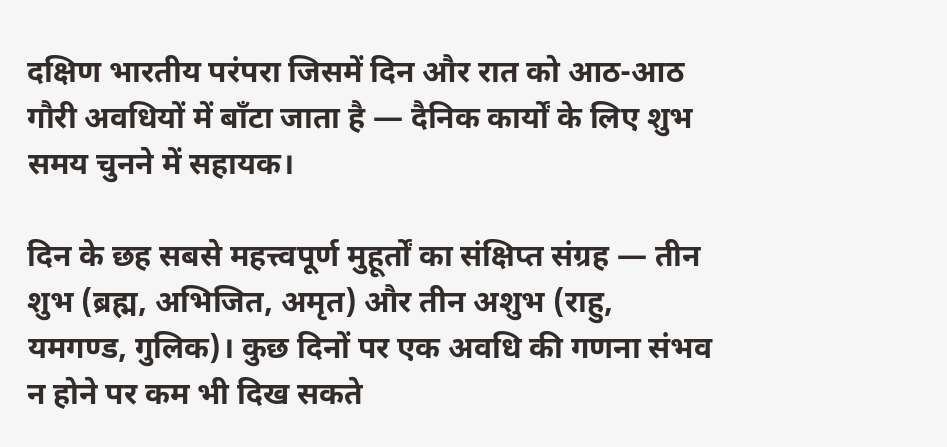दक्षिण भारतीय परंपरा जिसमें दिन और रात को आठ-आठ गौरी अवधियों में बाँटा जाता है — दैनिक कार्यों के लिए शुभ समय चुनने में सहायक।

दिन के छह सबसे महत्त्वपूर्ण मुहूर्तों का संक्षिप्त संग्रह — तीन शुभ (ब्रह्म, अभिजित, अमृत) और तीन अशुभ (राहु, यमगण्ड, गुलिक)। कुछ दिनों पर एक अवधि की गणना संभव न होने पर कम भी दिख सकते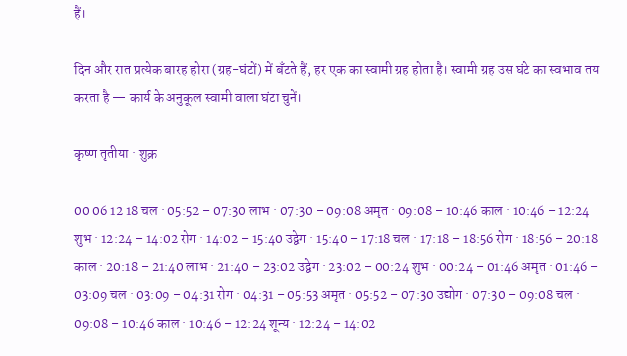हैं।

दिन और रात प्रत्येक बारह होरा (ग्रह-घंटों) में बँटते हैं, हर एक का स्वामी ग्रह होता है। स्वामी ग्रह उस घंटे का स्वभाव तय करता है — कार्य के अनुकूल स्वामी वाला घंटा चुनें।

कृष्ण तृतीया · शुक्र

00 06 12 18 चल · 05:52 – 07:30 लाभ · 07:30 – 09:08 अमृत · 09:08 – 10:46 काल · 10:46 – 12:24 शुभ · 12:24 – 14:02 रोग · 14:02 – 15:40 उद्वेग · 15:40 – 17:18 चल · 17:18 – 18:56 रोग · 18:56 – 20:18 काल · 20:18 – 21:40 लाभ · 21:40 – 23:02 उद्वेग · 23:02 – 00:24 शुभ · 00:24 – 01:46 अमृत · 01:46 – 03:09 चल · 03:09 – 04:31 रोग · 04:31 – 05:53 अमृत · 05:52 – 07:30 उद्योग · 07:30 – 09:08 चल · 09:08 – 10:46 काल · 10:46 – 12:24 शून्य · 12:24 – 14:02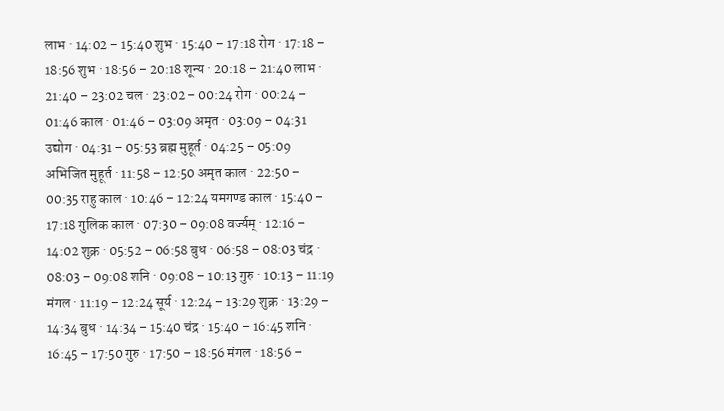लाभ · 14:02 – 15:40 शुभ · 15:40 – 17:18 रोग · 17:18 – 18:56 शुभ · 18:56 – 20:18 शून्य · 20:18 – 21:40 लाभ · 21:40 – 23:02 चल · 23:02 – 00:24 रोग · 00:24 – 01:46 काल · 01:46 – 03:09 अमृत · 03:09 – 04:31 उद्योग · 04:31 – 05:53 ब्रह्म मुहूर्त · 04:25 – 05:09 अभिजित मुहूर्त · 11:58 – 12:50 अमृत काल · 22:50 – 00:35 राहु काल · 10:46 – 12:24 यमगण्ड काल · 15:40 – 17:18 गुलिक काल · 07:30 – 09:08 वर्ज्यम् · 12:16 – 14:02 शुक्र · 05:52 – 06:58 बुध · 06:58 – 08:03 चंद्र · 08:03 – 09:08 शनि · 09:08 – 10:13 गुरु · 10:13 – 11:19 मंगल · 11:19 – 12:24 सूर्य · 12:24 – 13:29 शुक्र · 13:29 – 14:34 बुध · 14:34 – 15:40 चंद्र · 15:40 – 16:45 शनि · 16:45 – 17:50 गुरु · 17:50 – 18:56 मंगल · 18:56 –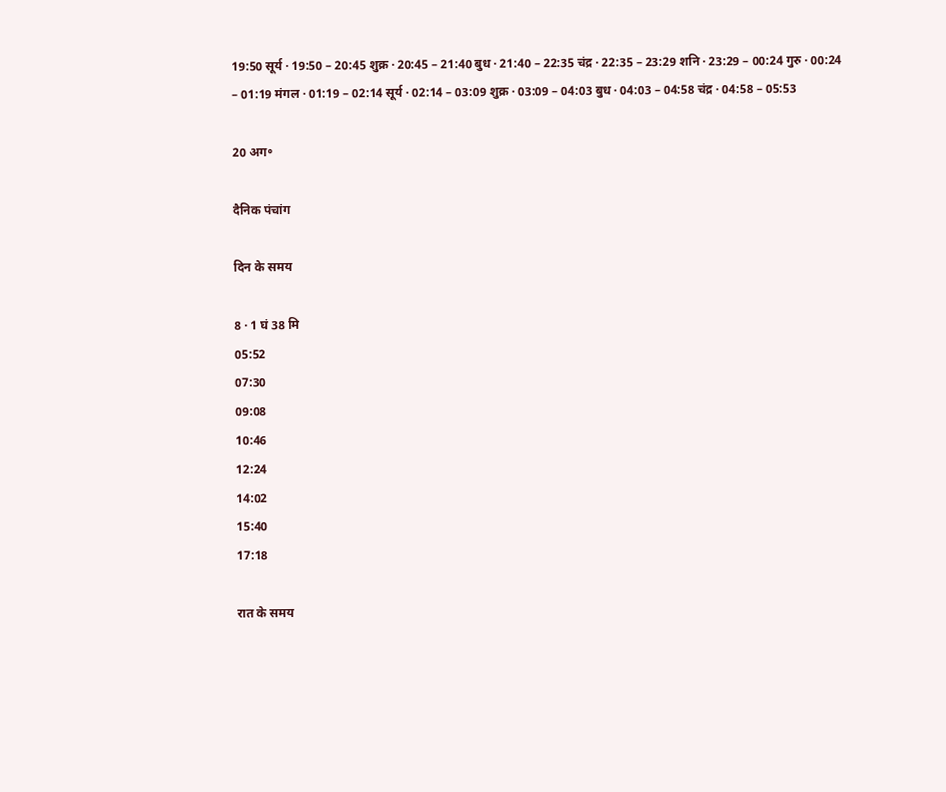19:50 सूर्य · 19:50 – 20:45 शुक्र · 20:45 – 21:40 बुध · 21:40 – 22:35 चंद्र · 22:35 – 23:29 शनि · 23:29 – 00:24 गुरु · 00:24 – 01:19 मंगल · 01:19 – 02:14 सूर्य · 02:14 – 03:09 शुक्र · 03:09 – 04:03 बुध · 04:03 – 04:58 चंद्र · 04:58 – 05:53

20 अग॰

दैनिक पंचांग

दिन के समय

8 · 1 घं 38 मि
05:52
07:30
09:08
10:46
12:24
14:02
15:40
17:18

रात के समय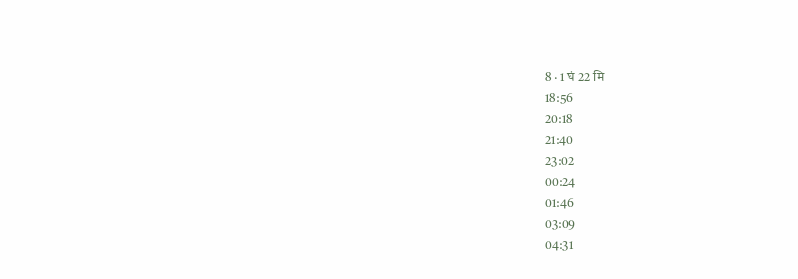8 · 1 घं 22 मि
18:56
20:18
21:40
23:02
00:24
01:46
03:09
04:31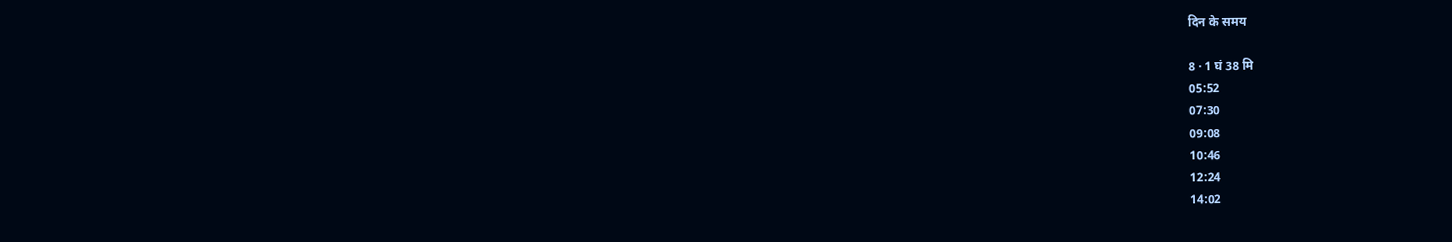दिन के समय

8 · 1 घं 38 मि
05:52
07:30
09:08
10:46
12:24
14:02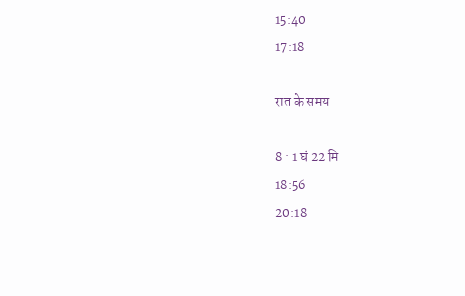15:40
17:18

रात के समय

8 · 1 घं 22 मि
18:56
20:18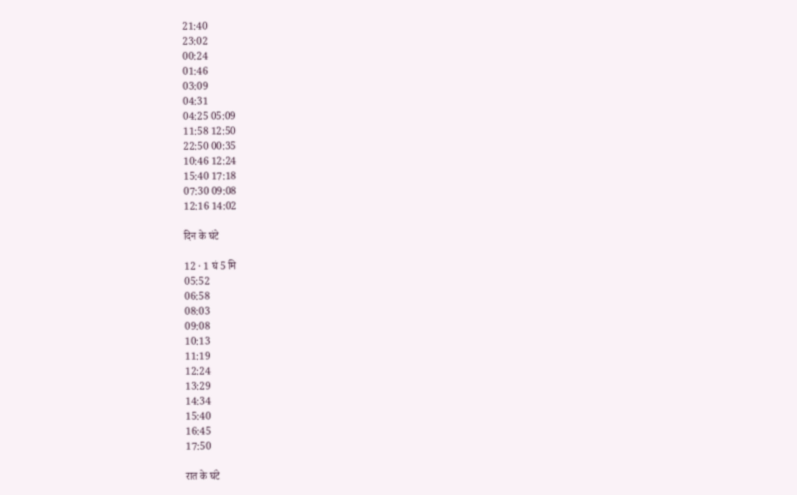21:40
23:02
00:24
01:46
03:09
04:31
04:25 05:09
11:58 12:50
22:50 00:35
10:46 12:24
15:40 17:18
07:30 09:08
12:16 14:02

दिन के घंटे

12 · 1 घं 5 मि
05:52
06:58
08:03
09:08
10:13
11:19
12:24
13:29
14:34
15:40
16:45
17:50

रात के घंटे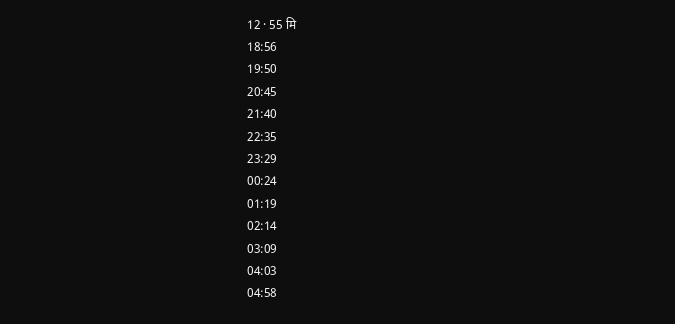12 · 55 मि
18:56
19:50
20:45
21:40
22:35
23:29
00:24
01:19
02:14
03:09
04:03
04:58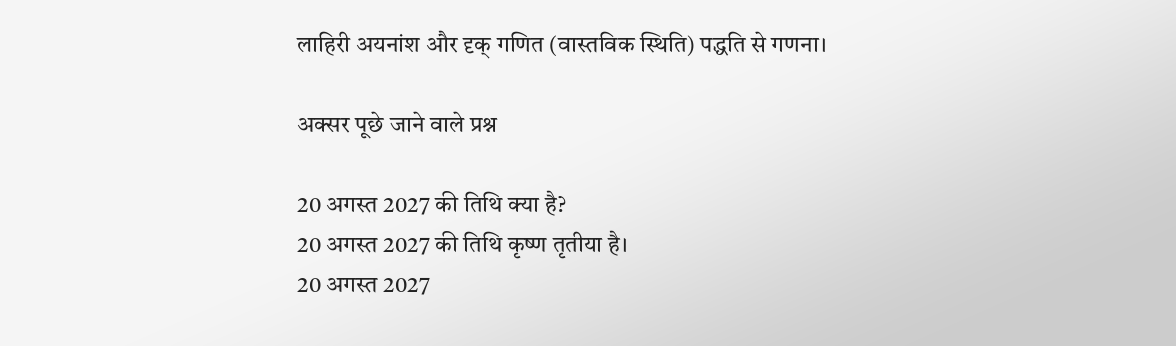लाहिरी अयनांश और दृक् गणित (वास्तविक स्थिति) पद्धति से गणना।

अक्सर पूछे जाने वाले प्रश्न

20 अगस्त 2027 की तिथि क्या है?
20 अगस्त 2027 की तिथि कृष्ण तृतीया है।
20 अगस्त 2027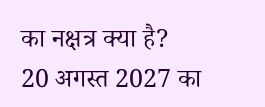का नक्षत्र क्या है?
20 अगस्त 2027 का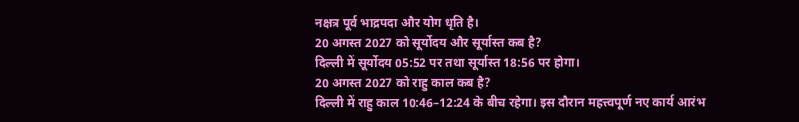नक्षत्र पूर्व भाद्रपदा और योग धृति है।
20 अगस्त 2027 को सूर्योदय और सूर्यास्त कब है?
दिल्ली में सूर्योदय 05:52 पर तथा सूर्यास्त 18:56 पर होगा।
20 अगस्त 2027 को राहु काल कब है?
दिल्ली में राहु काल 10:46–12:24 के बीच रहेगा। इस दौरान महत्त्वपूर्ण नए कार्य आरंभ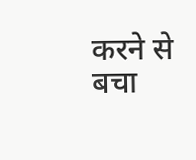करने से बचा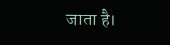जाता है।